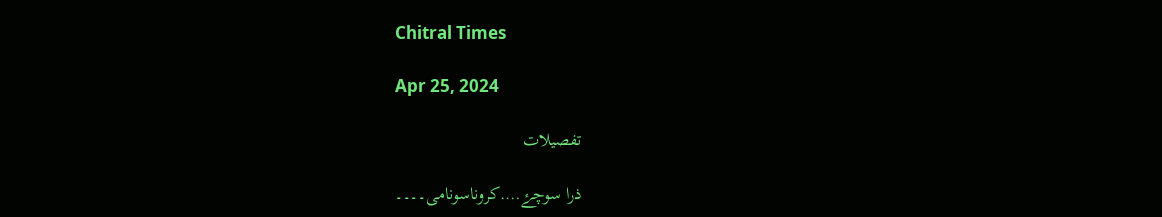Chitral Times

Apr 25, 2024

تفصيلات

ذرا سوچۓ….کروناسونامی۔۔۔۔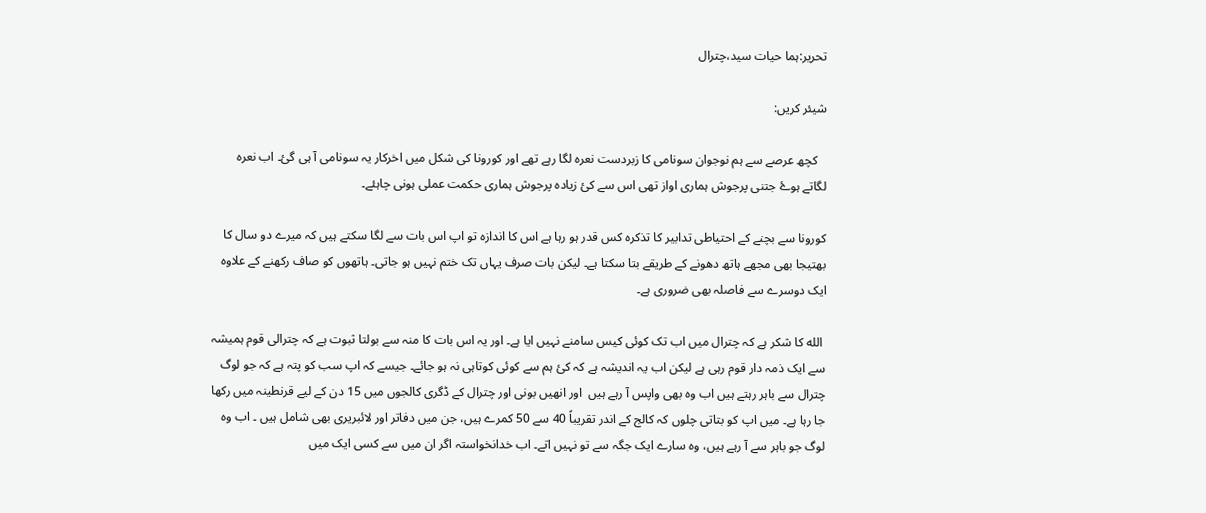تحریر:ہما حیات سید،چترال

شیئر کریں:

   کچھ عرصے سے ہم نوجوان سونامی کا زبردست نعرہ لگا رہے تھے اور کورونا کی شکل میں اخرکار یہ سونامی آ ہی گئ۔ اب نعرہ لگاتے ہوۓ جتنی پرجوش ہماری اواز تھی اس سے کئ زیادہ پرجوش ہماری حکمت عملی ہونی چاہئے۔

کورونا سے بچنے کے احتیاطی تدابیر کا تذکرہ کس قدر ہو رہا ہے اس کا اندازہ تو اپ اس بات سے لگا سکتے ہیں کہ میرے دو سال کا بھتیجا بھی مجھے ہاتھ دھونے کے طریقے بتا سکتا ہے۔ لیکن بات صرف یہاں تک ختم نہیں ہو جاتی۔ ہاتھوں کو صاف رکھنے کے علاوہ ایک دوسرے سے فاصلہ بھی ضروری ہے۔

 الله کا شکر ہے کہ چترال میں اب تک کوئی کیس سامنے نہیں ایا ہے۔ اور یہ اس بات کا منہ سے بولتا ثبوت ہے کہ چترالی قوم ہمیشہ سے ایک ذمہ دار قوم رہی ہے لیکن اب یہ اندیشہ ہے کہ کئ ہم سے کوئی کوتاہی نہ ہو جائے۔ جیسے کہ اپ سب کو پتہ ہے کہ جو لوگ چترال سے باہر رہتے ہیں اب وہ بھی واپس آ رہے ہیں  اور انھیں بونی اور چترال کے ڈگری کالجوں میں 15 دن کے لیے قرنطینہ میں رکھا جا رہا ہے۔ میں اپ کو بتاتی چلوں کہ کالج کے اندر تقریباً 40 سے 50 کمرے ہیں، جن میں دفاتر اور لائبریری بھی شامل ہیں ۔ اب وہ لوگ جو باہر سے آ رہے ہیں، وہ سارے ایک جگہ سے تو نہیں اتے۔ اب خدانخواستہ اگر ان میں سے کسی ایک میں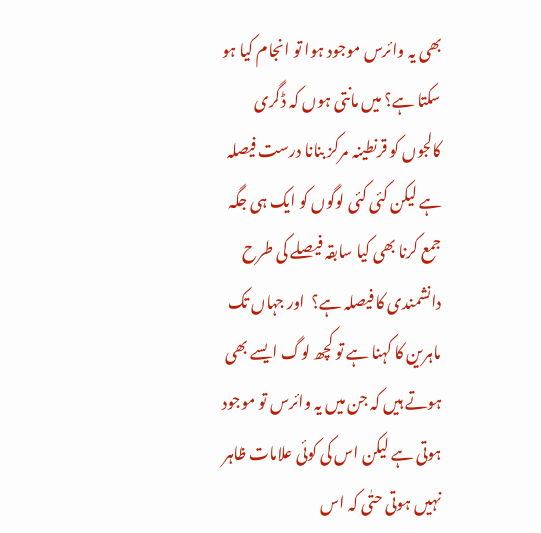بھی یہ وائرس موجود ہوا تو انجام کیا ہو سکتا ہے؟ میں مانتی ہوں کہ ڈگری کالجوں کو قرنطینہ مرکز بنانا درست فیصلہ ہے لیکن کئی کئی لوگوں کو ایک ہی جگہ جمع کرنا بھی کیا سابقہ فیصلے کی طرح دانشمندی کا فیصلہ ہے؟  اور جہاں تک ماہرین کا کہنا ہے تو کچھ لوگ ایسے بھی ہوتے ہیں کہ جن میں یہ وائرس تو موجود ہوتی ہے لیکن اس کی کوئی علامات ظاہر نہیں ہوتی حتٰى کہ اس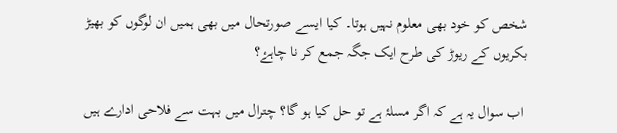شخص کو خود بھی معلوم نہیں ہوتا۔ کیا ایسے صورتحال میں بھی ہمیں ان لوگوں کو بھیڑ بکریوں کے ریوڑ کی طرح ایک جگہ جمع کر نا چاہۓ؟

 اب سوال یہ ہے کہ اگر مسلۂ ہے تو حل کیا ہو گا؟ چترال میں بہت سے فلاحی ادارے ہیں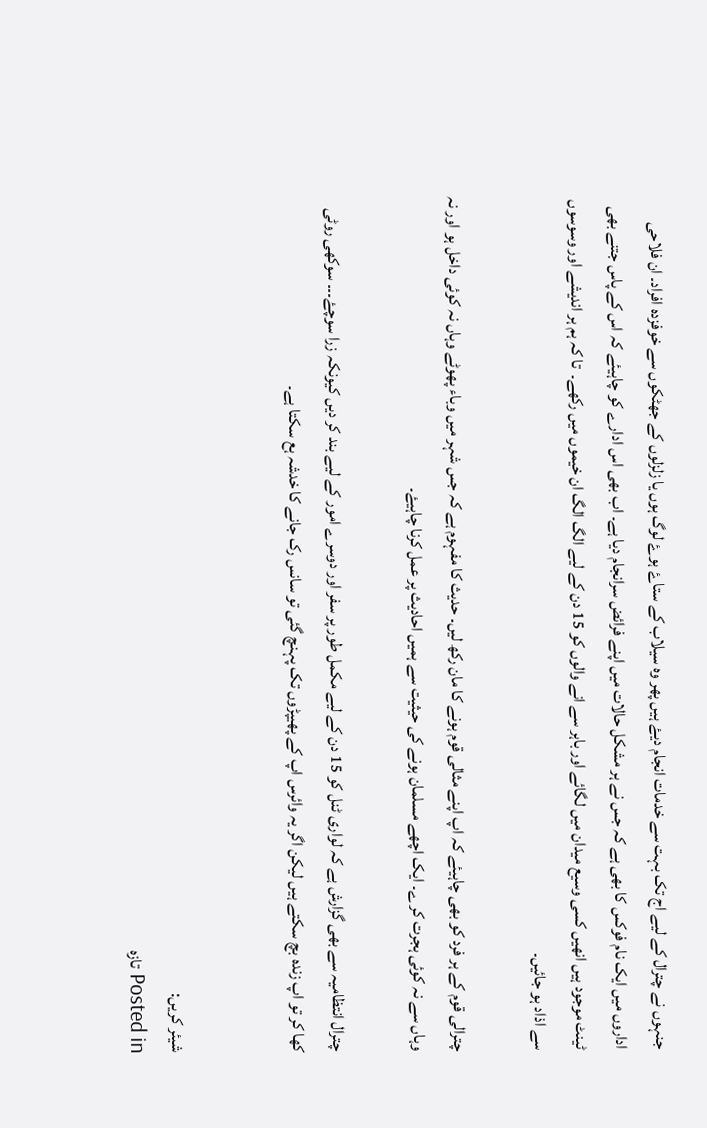جنہوں نے چترال کے لیے اج تک بہت سے خدمات انجام دیۓ ہیں پھر وہ سیلاب کے ستاۓ ہوۓ لوگ ہوں یا زلزلوں کے جھٹکوں سے خوفزدہ افراد۔ ان فلاحی اداروں میں ایک نام فوکس کا بھی ہے کہ جس نے ہر مشکل حالات میں اپنے فرائض سرانجام دیا ہے۔ اب بھی اس ادارے کو چاہیئے کہ اس کے پاس جتنے بھی ٹینٹ موجود ہیں انھیں کسی وسیع میدان میں لگائے اور باہر سے انے والوں کو 15 دن کے لیے الگ الگ ان خیموں میں رکھے۔  تا کہ ہم ہر اندیشے اور وسوسوں سے اذاد ہو جائیں۔

چترالی قوم کے ہر فرد کو بھی چاہیئے کہ اپ اپنے مثالی قوم ہونے کا مان رکھ لیں۔ حدیث کا مفہوم ہے کہ جس شہر میں وباء پھوٹے وہاں نہ کوئی داخل ہو اور نہ وہاں سے نہ کوئی ہجرت کر ے۔ ایک اچھے مسلمان ہونے کی حیثیت سے ہمیں احادیث پر عمل کرنا چاہیۓ۔

چترال انتظامیہ سے بھی گزارش ہے کہ لواری ٹنل کو 15 دن کے لیے مکمل طور پر سفر اور دوسرے امور کے لیے بند کر دیں کیونکہ زرا سوچۓ۔۔۔ سوکھی روٹی کھا کر تو اپ زندہ بچ سکتے ہیں لیکن اگر یہ وائرس اپ کے پھیپڑوں تک پہنچ گئی تو سانس رک جانے کا خدشہ ہع سکتا ہے۔


شیئر کریں:
Posted in تازہ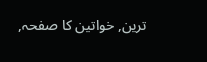ترین, خواتین کا صفحہ,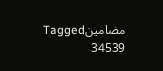مضامینTagged
34539